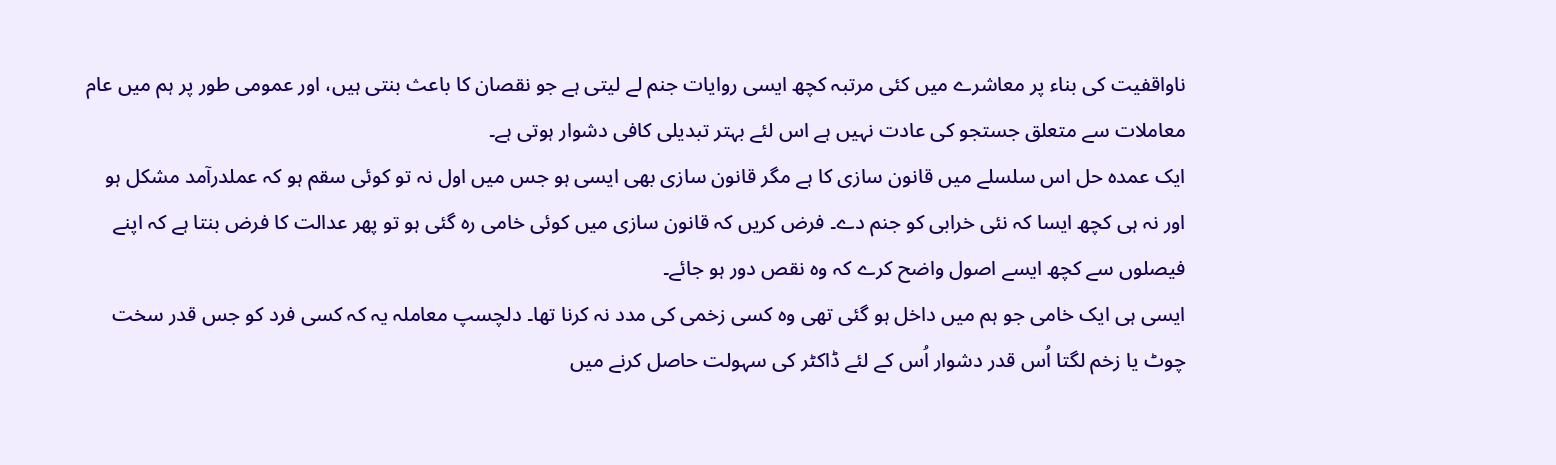ناواقفیت کی بناء پر معاشرے میں کئی مرتبہ کچھ ایسی روایات جنم لے لیتی ہے جو نقصان کا باعث بنتی ہیں، اور عمومی طور پر ہم میں عام معاملات سے متعلق جستجو کی عادت نہیں ہے اس لئے بہتر تبدیلی کافی دشوار ہوتی ہے۔
ایک عمدہ حل اس سلسلے میں قانون سازی کا ہے مگر قانون سازی بھی ایسی ہو جس میں اول نہ تو کوئی سقم ہو کہ عملدرآمد مشکل ہو اور نہ ہی کچھ ایسا کہ نئی خرابی کو جنم دے۔ فرض کریں کہ قانون سازی میں کوئی خامی رہ گئی ہو تو پھر عدالت کا فرض بنتا ہے کہ اپنے فیصلوں سے کچھ ایسے اصول واضح کرے کہ وہ نقص دور ہو جائے۔
ایسی ہی ایک خامی جو ہم میں داخل ہو گئی تھی وہ کسی زخمی کی مدد نہ کرنا تھا۔ دلچسپ معاملہ یہ کہ کسی فرد کو جس قدر سخت چوٹ یا زخم لگتا اُس قدر دشوار اُس کے لئے ڈاکٹر کی سہولت حاصل کرنے میں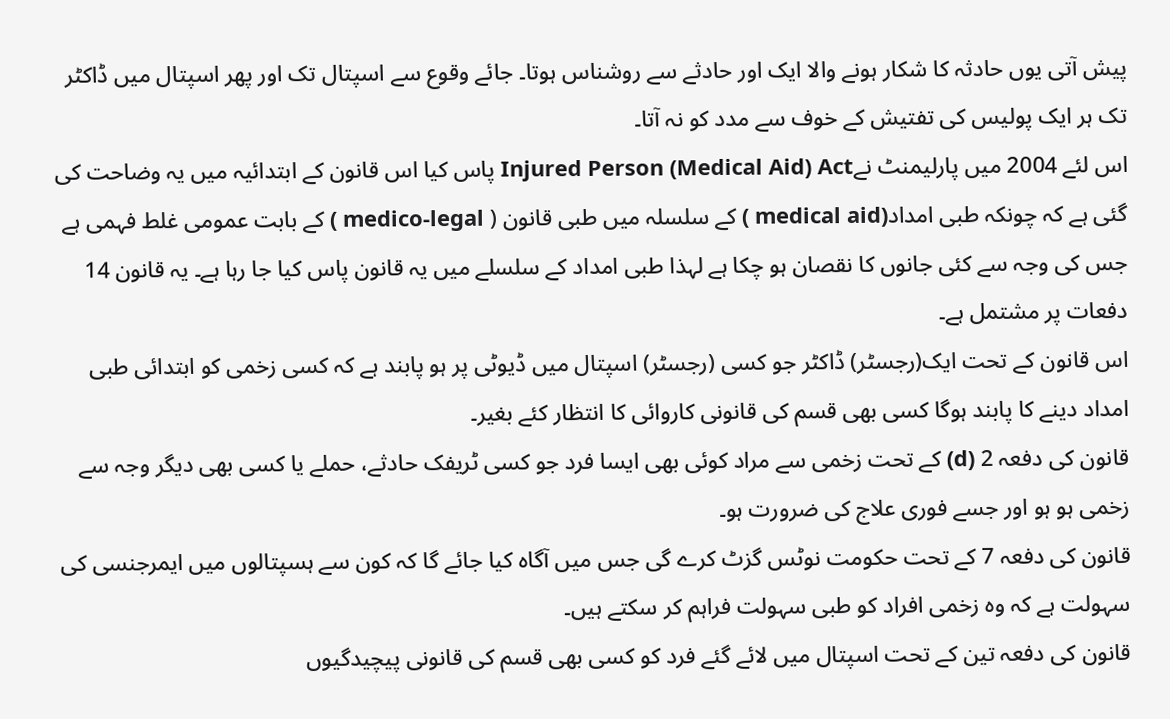پیش آتی یوں حادثہ کا شکار ہونے والا ایک اور حادثے سے روشناس ہوتا۔ جائے وقوع سے اسپتال تک اور پھر اسپتال میں ڈاکٹر تک ہر ایک پولیس کی تفتیش کے خوف سے مدد کو نہ آتا۔
اس لئے 2004 میں پارلیمنٹ نےInjured Person (Medical Aid) Act پاس کیا اس قانون کے ابتدائیہ میں یہ وضاحت کی گئی ہے کہ چونکہ طبی امداد(medical aid ) کے سلسلہ میں طبی قانون ( medico-legal ) کے بابت عمومی غلط فہمی ہے جس کی وجہ سے کئی جانوں کا نقصان ہو چکا ہے لہذا طبی امداد کے سلسلے میں یہ قانون پاس کیا جا رہا ہے۔ یہ قانون 14 دفعات پر مشتمل ہے۔
اس قانون کے تحت ایک(رجسٹر) ڈاکٹر جو کسی (رجسٹر) اسپتال میں ڈیوٹی پر ہو پابند ہے کہ کسی زخمی کو ابتدائی طبی امداد دینے کا پابند ہوگا کسی بھی قسم کی قانونی کاروائی کا انتظار کئے بغیر۔
قانون کی دفعہ 2 (d) کے تحت زخمی سے مراد کوئی بھی ایسا فرد جو کسی ٹریفک حادثے، حملے یا کسی بھی دیگر وجہ سے زخمی ہو ہو اور جسے فوری علاج کی ضرورت ہو۔
قانون کی دفعہ 7 کے تحت حکومت نوٹس گزٹ کرے گی جس میں آگاہ کیا جائے گا کہ کون سے ہسپتالوں میں ایمرجنسی کی سہولت ہے کہ وہ زخمی افراد کو طبی سہولت فراہم کر سکتے ہیں۔
قانون کی دفعہ تین کے تحت اسپتال میں لائے گئے فرد کو کسی بھی قسم کی قانونی پیچیدگیوں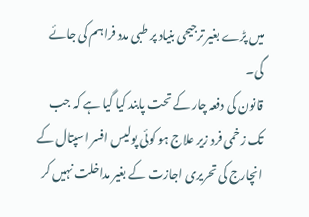میں پڑے بغیر ترجیحی بنیاد پر طبی مدد فراہم کی جائے گی۔
قانون کی دفعہ چار کے تحت پابند کیا گیا ہے کہ جب تک زخمی فرد زیر علاج ہو کوئی پولیس افسر اسپتال کے انچارج کی تحریری اجازت کے بغیر مداخلت نہیں کر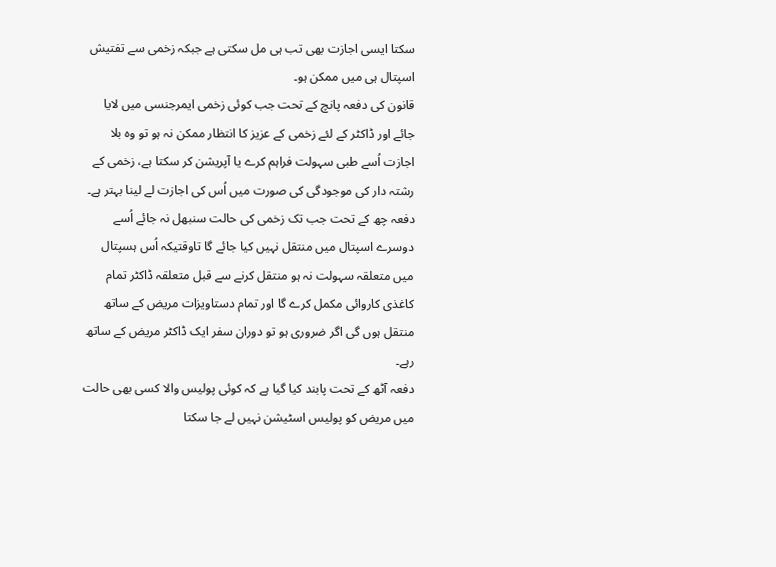سکتا ایسی اجازت بھی تب ہی مل سکتی ہے جبکہ زخمی سے تفتیش اسپتال ہی میں ممکن ہو۔
قانون کی دفعہ پانچ کے تحت جب کوئی زخمی ایمرجنسی میں لایا جائے اور ڈاکٹر کے لئے زخمی کے عزیز کا انتظار ممکن نہ ہو تو وہ بلا اجازت اُسے طبی سہولت فراہم کرے یا آپریشن کر سکتا ہے، زخمی کے رشتہ دار کی موجودگی کی صورت میں اُس کی اجازت لے لینا بہتر ہے۔
دفعہ چھ کے تحت جب تک زخمی کی حالت سنبھل نہ جائے اُسے دوسرے اسپتال میں منتقل نہیں کیا جائے گا تاوقتیکہ اُس ہسپتال میں متعلقہ سہولت نہ ہو منتقل کرنے سے قبل متعلقہ ڈاکٹر تمام کاغذی کاروائی مکمل کرے گا اور تمام دستاویزات مریض کے ساتھ منتقل ہوں گی اگر ضروری ہو تو دوران سفر ایک ڈاکٹر مریض کے ساتھ رہے۔
دفعہ آٹھ کے تحت پابند کیا گیا ہے کہ کوئی پولیس والا کسی بھی حالت میں مریض کو پولیس اسٹیشن نہیں لے جا سکتا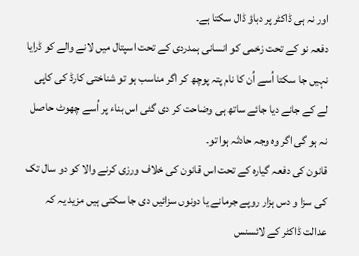اور نہ ہی ڈاکٹر پر دباؤ ڈال سکتا ہے۔
دفعہ نو کے تحت زخمی کو انسانی ہمدردی کے تحت اسپتال میں لانے والے کو ڈرایا نہیں جا سکتا اُسے اُن کا نام پتہ پوچھ کر اگر مناسب ہو تو شناختی کارڈ کی کاپی لے کے جانے دیا جائے ساتھ ہی وضاحت کر دی گئی اس بناء پر اُسے چھوٹ حاصل نہ ہو گی اگر وہ وجہ حادثہ ہوا تو۔
قانون کی دفعہ گیارہ کے تحت اس قانون کی خلاف ورزی کرنے والا کو دو سال تک کی سزا و دس ہزار روپے جرمانے یا دونوں سزائیں دی جا سکتی ہیں مزید یہ کہ عدالت ڈاکٹر کے لائسنس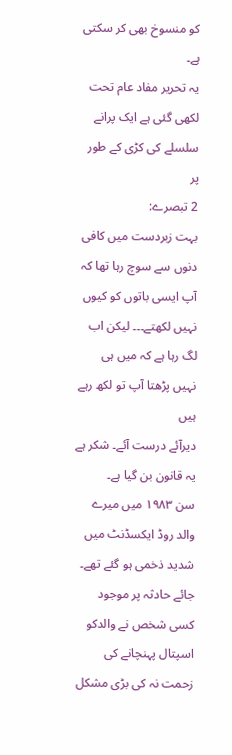کو منسوخ بھی کر سکتی ہے۔
یہ تحریر مفاد عام تحت لکھی گئی ہے ایک پرانے سلسلے کی کڑی کے طور پر
2 تبصرے:
بہت زبردست میں کافی دنوں سے سوچ رہا تھا کہ آپ ایسی باتوں کو کیوں نہیں لکھتے۔۔۔ لیکن اب لگ رہا ہے کہ میں ہی نہیں پڑھتا آپ تو لکھ رہے ہیں
دیرآئے درست آئے۔ شکر ہے یہ قانون بن گیا ہے۔
سن ١٩٨٣ میں میرے والد روڈ ایکسڈنٹ میں شدید ذخمی ہو گئے تھے۔ جائے حادثہ پر موجود کسی شخص نے والدکو اسپتال پہنچانے کی زحمت نہ کی بڑی مشکل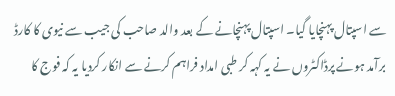سے اسپتال پہنچایا گیا۔ اسپتال پہنچانے کے بعد والد صاحب کی جیب سے نیوی کا کارڈ برآمد ہونے پرڈاکٹروں نے یہ کہہ کر طبی امداد فراہم کرنے سے انکار کردیا یہ کہ فوج کا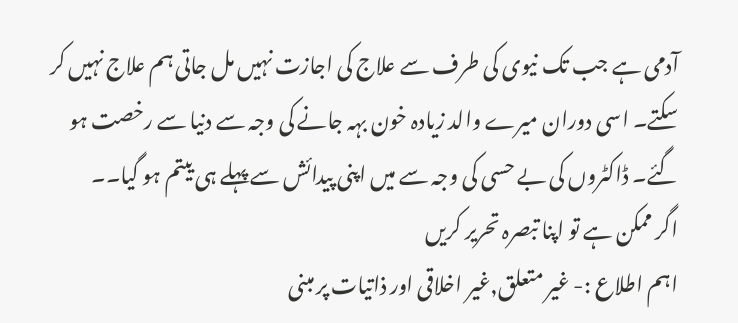آدمی ہے جب تک نیوی کی طرف سے علاج کی اجازت نہیں مل جاتی ہم علاج نہیں کر سکتے۔ اسی دوران میرے والد زیادہ خون بہہ جانے کی وجہ سے دنیا سے رخصت ہو گئے۔ ڈاکٹروں کی بے حسی کی وجہ سے میں اپنی پیدائش سے پہلے ہی ییتم ہو گیا۔۔
اگر ممکن ہے تو اپنا تبصرہ تحریر کریں
اہم اطلاع :- غیر متعلق,غیر اخلاقی اور ذاتیات پر مبنی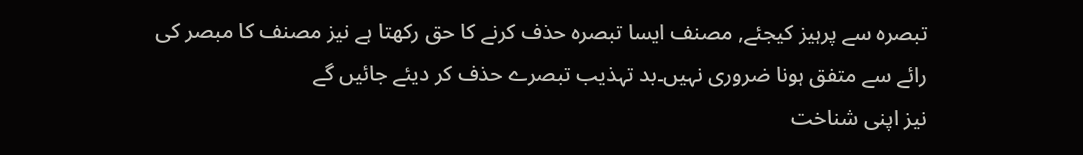تبصرہ سے پرہیز کیجئے, مصنف ایسا تبصرہ حذف کرنے کا حق رکھتا ہے نیز مصنف کا مبصر کی رائے سے متفق ہونا ضروری نہیں۔بد تہذیب تبصرے حذف کر دیئے جائیں گے
نیز اپنی شناخت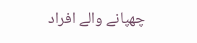چھپانے والے افراد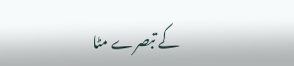کے تبصرے مٹا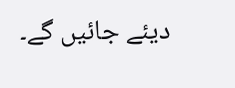دیئے جائیں گے۔